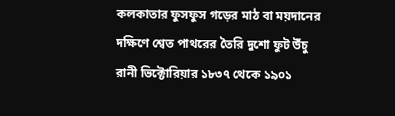কলকাতার ফুসফুস গড়ের মাঠ বা ময়দানের দক্ষিণে শ্বেত পাথরের তৈরি দুশো ফুট উঁচু রানী ভিক্টোরিয়ার ১৮৩৭ থেকে ১৯০১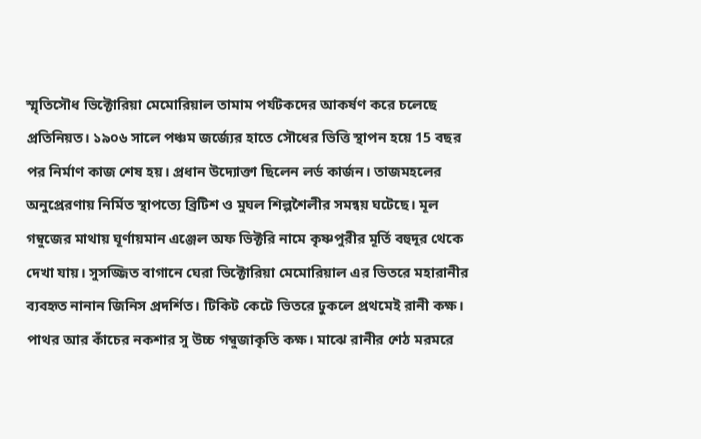স্মৃতিসৌধ ভিক্টোরিয়া মেমোরিয়াল তামাম পর্যটকদের আকর্ষণ করে চলেছে প্রতিনিয়ত। ১৯০৬ সালে পঞ্চম জর্জ্যের হাতে সৌধের ভিত্তি স্থাপন হয়ে 15 বছর পর নির্মাণ কাজ শেষ হয়। প্রধান উদ্যোক্তা ছিলেন লর্ড কার্জন। তাজমহলের অনুপ্রেরণায় নির্মিত স্থাপত্যে ব্রিটিশ ও মুঘল শিল্পশৈলীর সমন্বয় ঘটেছে। মূল গম্বুজের মাথায় ঘূর্ণায়মান এঞ্জেল অফ ভিক্টরি নামে কৃষ্ণপুরীর মূর্তি বহুদূর থেকে দেখা যায়। সুসজ্জিত বাগানে ঘেরা ভিক্টোরিয়া মেমোরিয়াল এর ভিতরে মহারানীর ব্যবহৃত নানান জিনিস প্রদর্শিত। টিকিট কেটে ভিতরে ঢুকলে প্রথমেই রানী কক্ষ। পাথর আর কাঁচের নকশার সু উচ্চ গম্বুজাকৃতি কক্ষ। মাঝে রানীর শেঠ মরমরে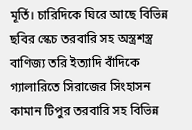মূর্তি। চারিদিকে ঘিরে আছে বিভিন্ন ছবির স্কেচ তরবারি সহ অস্ত্রশস্ত্র বাণিজ্য তরি ইত্যাদি বাঁদিকে গ্যালারিতে সিরাজের সিংহাসন কামান টিপুর তরবারি সহ বিভিন্ন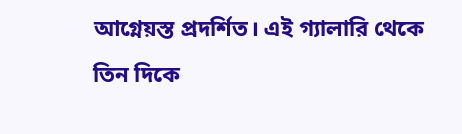আগ্নেয়স্ত প্রদর্শিত। এই গ্যালারি থেকে তিন দিকে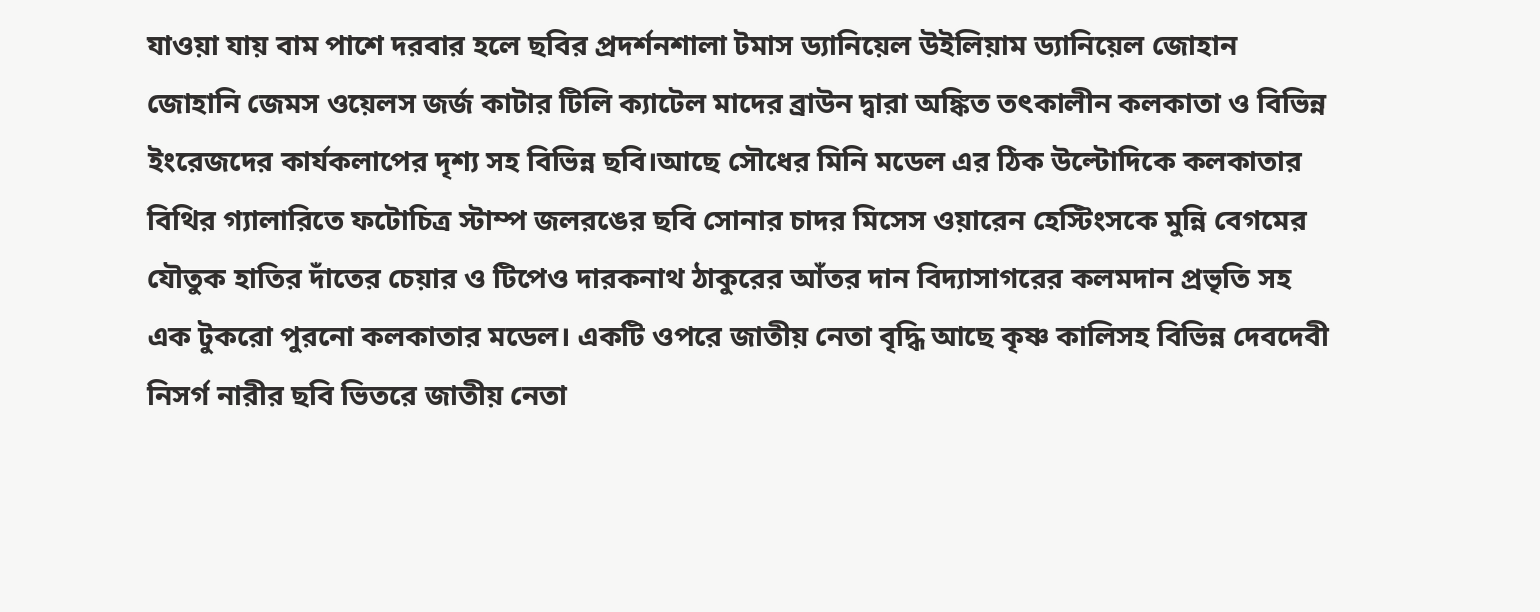যাওয়া যায় বাম পাশে দরবার হলে ছবির প্রদর্শনশালা টমাস ড্যানিয়েল উইলিয়াম ড্যানিয়েল জোহান জোহানি জেমস ওয়েলস জর্জ কাটার টিলি ক্যাটেল মাদের ব্রাউন দ্বারা অঙ্কিত তৎকালীন কলকাতা ও বিভিন্ন ইংরেজদের কার্যকলাপের দৃশ্য সহ বিভিন্ন ছবি।আছে সৌধের মিনি মডেল এর ঠিক উল্টোদিকে কলকাতার বিথির গ্যালারিতে ফটোচিত্র স্টাম্প জলরঙের ছবি সোনার চাদর মিসেস ওয়ারেন হেস্টিংসকে মুন্নি বেগমের যৌতুক হাতির দাঁতের চেয়ার ও টিপেও দারকনাথ ঠাকুরের আঁতর দান বিদ্যাসাগরের কলমদান প্রভৃতি সহ এক টুকরো পুরনো কলকাতার মডেল। একটি ওপরে জাতীয় নেতা বৃদ্ধি আছে কৃষ্ণ কালিসহ বিভিন্ন দেবদেবী নিসর্গ নারীর ছবি ভিতরে জাতীয় নেতা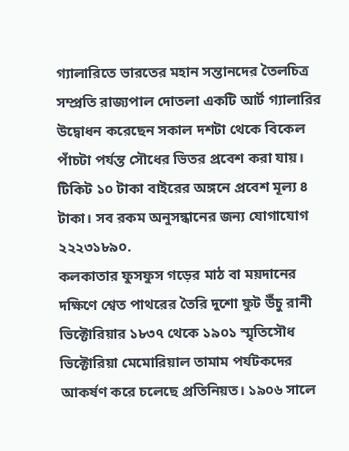গ্যালারিতে ভারতের মহান সন্তানদের তৈলচিত্র সম্প্রতি রাজ্যপাল দোতলা একটি আর্ট গ্যালারির উদ্বোধন করেছেন সকাল দশটা থেকে বিকেল পাঁচটা পর্যন্ত সৌধের ভিতর প্রবেশ করা যায়। টিকিট ১০ টাকা বাইরের অঙ্গনে প্রবেশ মূল্য ৪ টাকা। সব রকম অনুসন্ধানের জন্য যোগাযোগ ২২২৩১৮৯০.
কলকাতার ফুসফুস গড়ের মাঠ বা ময়দানের দক্ষিণে শ্বেত পাথরের তৈরি দুশো ফুট উঁচু রানী ভিক্টোরিয়ার ১৮৩৭ থেকে ১৯০১ স্মৃতিসৌধ ভিক্টোরিয়া মেমোরিয়াল তামাম পর্যটকদের আকর্ষণ করে চলেছে প্রতিনিয়ত। ১৯০৬ সালে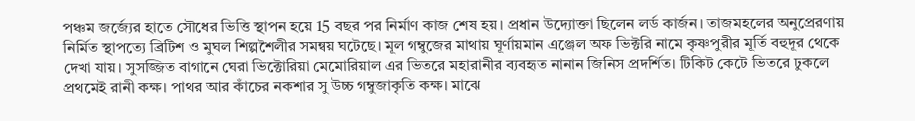পঞ্চম জর্জ্যের হাতে সৌধের ভিত্তি স্থাপন হয়ে 15 বছর পর নির্মাণ কাজ শেষ হয়। প্রধান উদ্যোক্তা ছিলেন লর্ড কার্জন। তাজমহলের অনুপ্রেরণায় নির্মিত স্থাপত্যে ব্রিটিশ ও মুঘল শিল্পশৈলীর সমন্বয় ঘটেছে। মূল গম্বুজের মাথায় ঘূর্ণায়মান এঞ্জেল অফ ভিক্টরি নামে কৃষ্ণপুরীর মূর্তি বহুদূর থেকে দেখা যায়। সুসজ্জিত বাগানে ঘেরা ভিক্টোরিয়া মেমোরিয়াল এর ভিতরে মহারানীর ব্যবহৃত নানান জিনিস প্রদর্শিত। টিকিট কেটে ভিতরে ঢুকলে প্রথমেই রানী কক্ষ। পাথর আর কাঁচের নকশার সু উচ্চ গম্বুজাকৃতি কক্ষ। মাঝে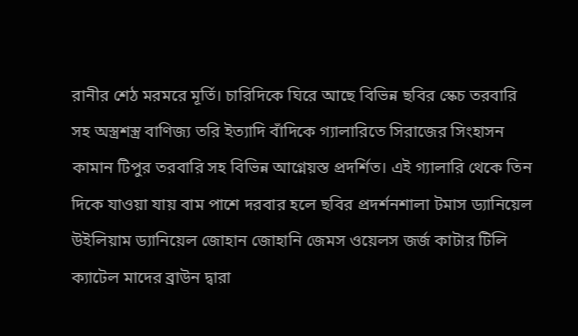রানীর শেঠ মরমরে মূর্তি। চারিদিকে ঘিরে আছে বিভিন্ন ছবির স্কেচ তরবারি সহ অস্ত্রশস্ত্র বাণিজ্য তরি ইত্যাদি বাঁদিকে গ্যালারিতে সিরাজের সিংহাসন কামান টিপুর তরবারি সহ বিভিন্ন আগ্নেয়স্ত প্রদর্শিত। এই গ্যালারি থেকে তিন দিকে যাওয়া যায় বাম পাশে দরবার হলে ছবির প্রদর্শনশালা টমাস ড্যানিয়েল উইলিয়াম ড্যানিয়েল জোহান জোহানি জেমস ওয়েলস জর্জ কাটার টিলি ক্যাটেল মাদের ব্রাউন দ্বারা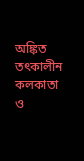অঙ্কিত তৎকালীন কলকাতা ও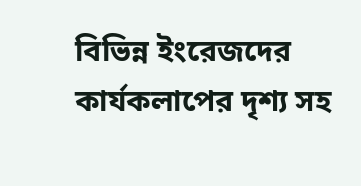বিভিন্ন ইংরেজদের কার্যকলাপের দৃশ্য সহ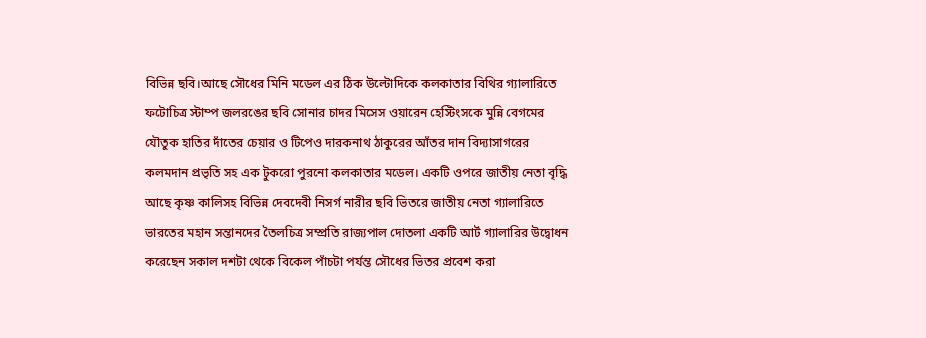বিভিন্ন ছবি।আছে সৌধের মিনি মডেল এর ঠিক উল্টোদিকে কলকাতার বিথির গ্যালারিতে ফটোচিত্র স্টাম্প জলরঙের ছবি সোনার চাদর মিসেস ওয়ারেন হেস্টিংসকে মুন্নি বেগমের যৌতুক হাতির দাঁতের চেয়ার ও টিপেও দারকনাথ ঠাকুরের আঁতর দান বিদ্যাসাগরের কলমদান প্রভৃতি সহ এক টুকরো পুরনো কলকাতার মডেল। একটি ওপরে জাতীয় নেতা বৃদ্ধি আছে কৃষ্ণ কালিসহ বিভিন্ন দেবদেবী নিসর্গ নারীর ছবি ভিতরে জাতীয় নেতা গ্যালারিতে ভারতের মহান সন্তানদের তৈলচিত্র সম্প্রতি রাজ্যপাল দোতলা একটি আর্ট গ্যালারির উদ্বোধন করেছেন সকাল দশটা থেকে বিকেল পাঁচটা পর্যন্ত সৌধের ভিতর প্রবেশ করা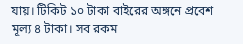যায়। টিকিট ১০ টাকা বাইরের অঙ্গনে প্রবেশ মূল্য ৪ টাকা। সব রকম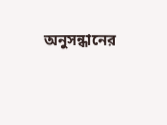অনুসন্ধানের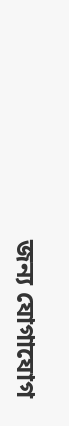জন্য যোগাযোগ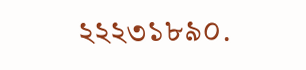২২২৩১৮৯০.